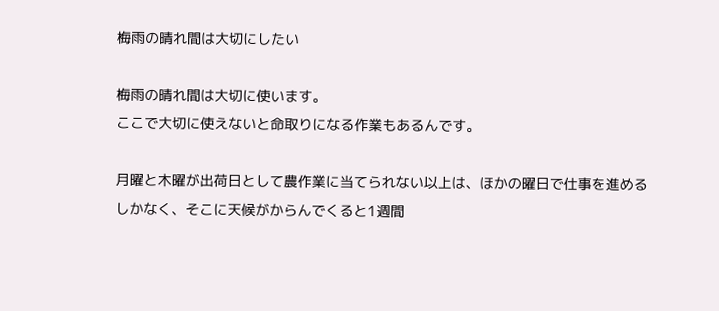梅雨の晴れ間は大切にしたい

梅雨の晴れ間は大切に使います。
ここで大切に使えないと命取りになる作業もあるんです。

月曜と木曜が出荷日として農作業に当てられない以上は、ほかの曜日で仕事を進めるしかなく、そこに天候がからんでくると1週間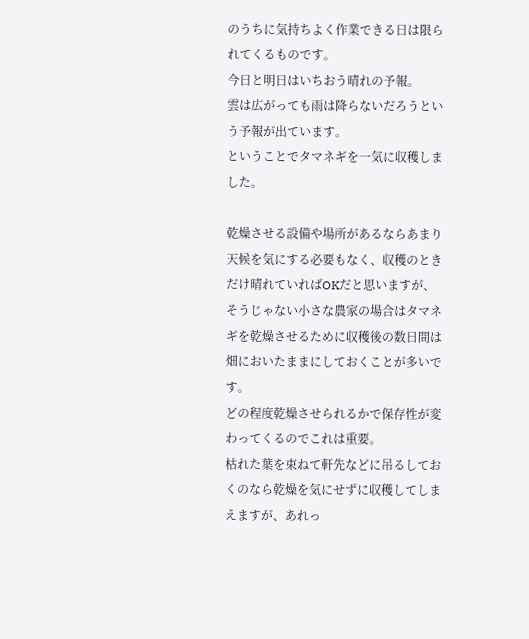のうちに気持ちよく作業できる日は限られてくるものです。
今日と明日はいちおう晴れの予報。
雲は広がっても雨は降らないだろうという予報が出ています。
ということでタマネギを一気に収穫しました。

乾燥させる設備や場所があるならあまり天候を気にする必要もなく、収穫のときだけ晴れていればOKだと思いますが、そうじゃない小さな農家の場合はタマネギを乾燥させるために収穫後の数日間は畑においたままにしておくことが多いです。
どの程度乾燥させられるかで保存性が変わってくるのでこれは重要。
枯れた葉を束ねて軒先などに吊るしておくのなら乾燥を気にせずに収穫してしまえますが、あれっ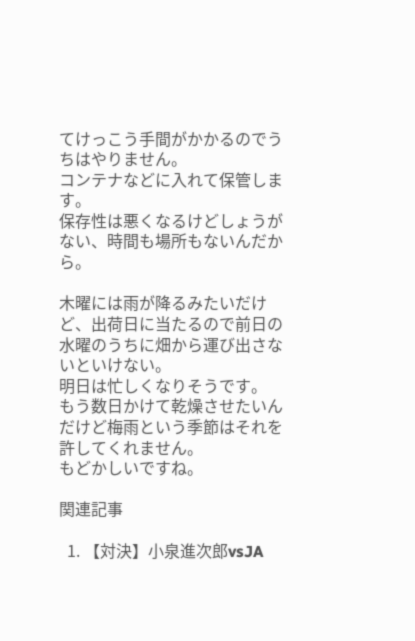てけっこう手間がかかるのでうちはやりません。
コンテナなどに入れて保管します。
保存性は悪くなるけどしょうがない、時間も場所もないんだから。

木曜には雨が降るみたいだけど、出荷日に当たるので前日の水曜のうちに畑から運び出さないといけない。
明日は忙しくなりそうです。
もう数日かけて乾燥させたいんだけど梅雨という季節はそれを許してくれません。
もどかしいですね。

関連記事

  1. 【対決】小泉進次郎vsJA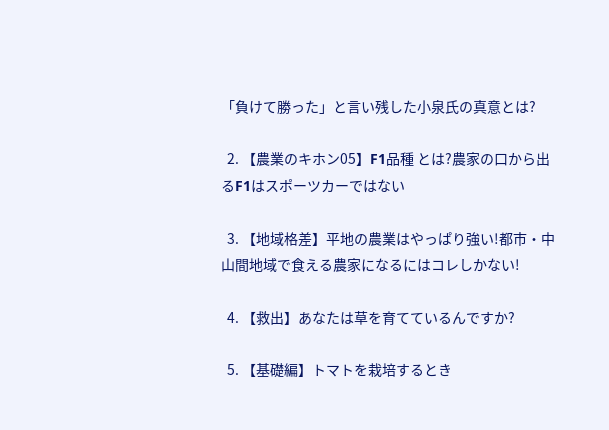「負けて勝った」と言い残した小泉氏の真意とは?

  2. 【農業のキホン05】F1品種 とは?農家の口から出るF1はスポーツカーではない

  3. 【地域格差】平地の農業はやっぱり強い!都市・中山間地域で食える農家になるにはコレしかない!

  4. 【救出】あなたは草を育てているんですか?

  5. 【基礎編】トマトを栽培するとき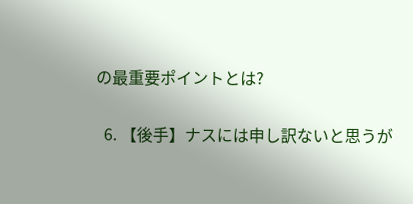の最重要ポイントとは?

  6. 【後手】ナスには申し訳ないと思うが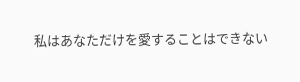私はあなただけを愛することはできない